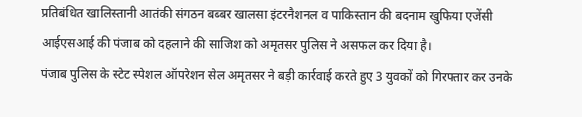प्रतिबंधित खालिस्तानी आतंकी संगठन बब्बर खालसा इंटरनैशनल व पाकिस्तान की बदनाम खुफिया एजेंसी आईएसआई की पंजाब को दहलाने की साजिश को अमृतसर पुलिस ने असफल कर दिया है।
पंजाब पुलिस के स्टेट स्पेशल ऑपरेशन सेल अमृतसर ने बड़ी कार्रवाई करते हुए 3 युवकों को गिरफ्तार कर उनके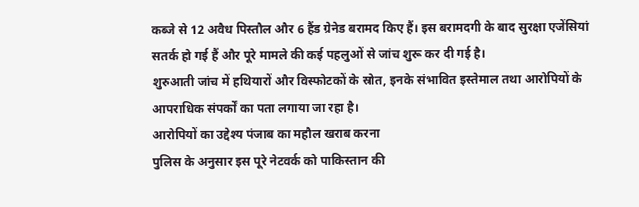कब्जे से 12 अवैध पिस्तौल और 6 हैंड ग्रेनेड बरामद किए हैं। इस बरामदगी के बाद सुरक्षा एजेंसियां सतर्क हो गई हैं और पूरे मामले की कई पहलुओं से जांच शुरू कर दी गई है।
शुरुआती जांच में हथियारों और विस्फोटकों के स्रोत, इनके संभावित इस्तेमाल तथा आरोपियों के आपराधिक संपर्कों का पता लगाया जा रहा है।
आरोपियों का उद्देश्य पंजाब का महौल खराब करना
पुलिस के अनुसार इस पूरे नेटवर्क को पाकिस्तान की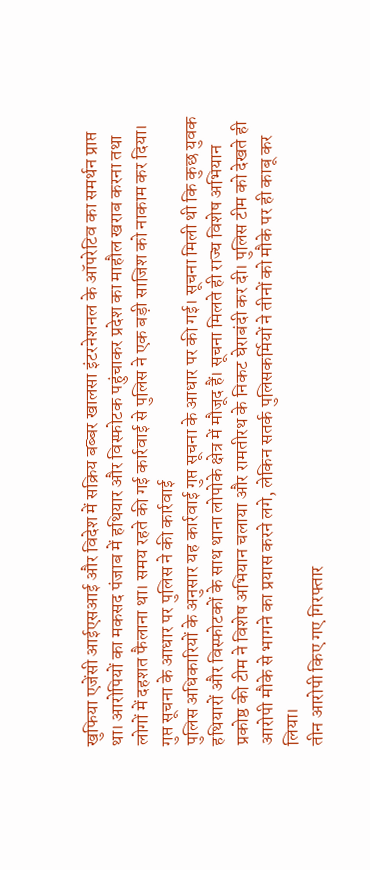खुफिया एजेंसी आईएसआई और विदेश में सक्रिय बब्बर खालसा इंटरनेशनल के ऑपरेटिव का समर्थन प्राप्त था। आरोपियों का मकसद पंजाब में हथियार और विस्फोटक पहुंचाकर प्रदेश का माहौल खराब करना तथा लोगों में दहशत फैलाना था। समय रहते की गई कार्रवाई से पुलिस ने एक बड़ी साजिश को नाकाम कर दिया।
गुप्त सूचना के आधार पर पुलिस ने की कार्रवाई
पुलिस अधिकारियों के अनुसार यह कार्रवाई गुप्त सूचना के आधार पर की गई। सूचना मिली थी कि कुछ युवक हथियारों और विस्फोटकों के साथ थाना लोपोके क्षेत्र में मौजूद हैं। सूचना मिलते ही राज्य विशेष अभियान प्रकोष्ठ की टीम ने विशेष अभियान चलाया और रामतीरथ के निकट घेराबंदी कर दी। पुलिस टीम को देखते ही आरोपी मौके से भागने का प्रयास करने लगे, लेकिन सतर्क पुलिसकर्मियों ने तीनों को मौके पर ही काबू कर लिया।
तीन आरोपी किए गए गिरफ्तार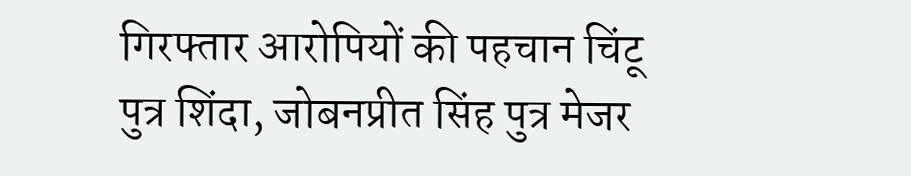गिरफ्तार आरोपियों की पहचान चिंटू पुत्र शिंदा, जोबनप्रीत सिंह पुत्र मेजर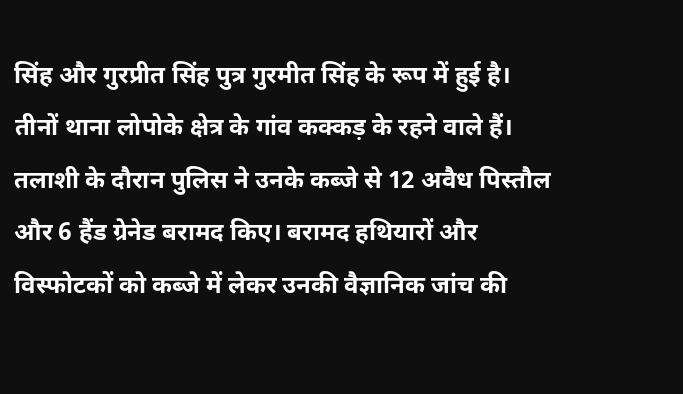सिंह और गुरप्रीत सिंह पुत्र गुरमीत सिंह के रूप में हुई है। तीनों थाना लोपोके क्षेत्र के गांव कक्कड़ के रहने वाले हैं। तलाशी के दौरान पुलिस ने उनके कब्जे से 12 अवैध पिस्तौल और 6 हैंड ग्रेनेड बरामद किए। बरामद हथियारों और विस्फोटकों को कब्जे में लेकर उनकी वैज्ञानिक जांच की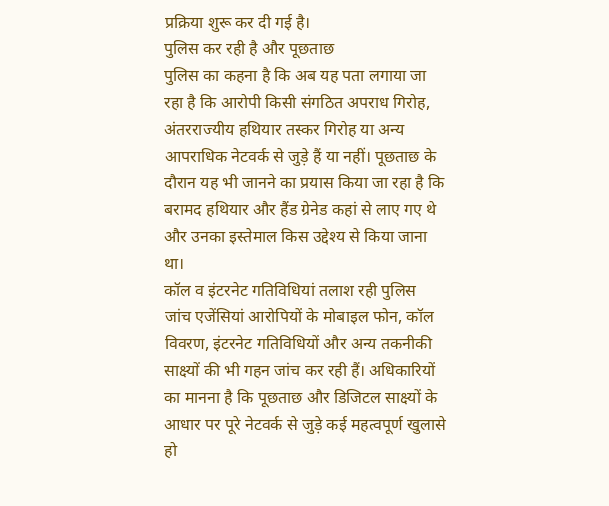प्रक्रिया शुरू कर दी गई है।
पुलिस कर रही है और पूछताछ
पुलिस का कहना है कि अब यह पता लगाया जा रहा है कि आरोपी किसी संगठित अपराध गिरोह, अंतरराज्यीय हथियार तस्कर गिरोह या अन्य आपराधिक नेटवर्क से जुड़े हैं या नहीं। पूछताछ के दौरान यह भी जानने का प्रयास किया जा रहा है कि बरामद हथियार और हैंड ग्रेनेड कहां से लाए गए थे और उनका इस्तेमाल किस उद्देश्य से किया जाना था।
कॉल व इंटरनेट गतिविधियां तलाश रही पुलिस
जांच एजेंसियां आरोपियों के मोबाइल फोन, कॉल विवरण, इंटरनेट गतिविधियों और अन्य तकनीकी साक्ष्यों की भी गहन जांच कर रही हैं। अधिकारियों का मानना है कि पूछताछ और डिजिटल साक्ष्यों के आधार पर पूरे नेटवर्क से जुड़े कई महत्वपूर्ण खुलासे हो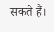सकते हैं।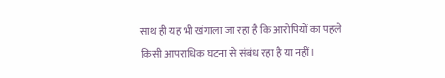साथ ही यह भी खंगाला जा रहा है कि आरोपियों का पहले किसी आपराधिक घटना से संबंध रहा है या नहीं।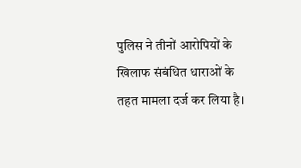पुलिस ने तीनों आरोपियों के खिलाफ संबंधित धाराओं के तहत मामला दर्ज कर लिया है।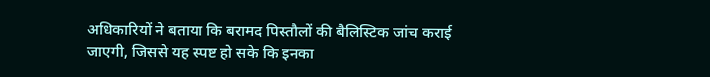अधिकारियों ने बताया कि बरामद पिस्तौलों की बैलिस्टिक जांच कराई जाएगी, जिससे यह स्पष्ट हो सके कि इनका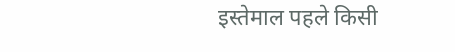इस्तेमाल पहले किसी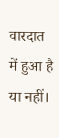वारदात में हुआ है या नहीं।